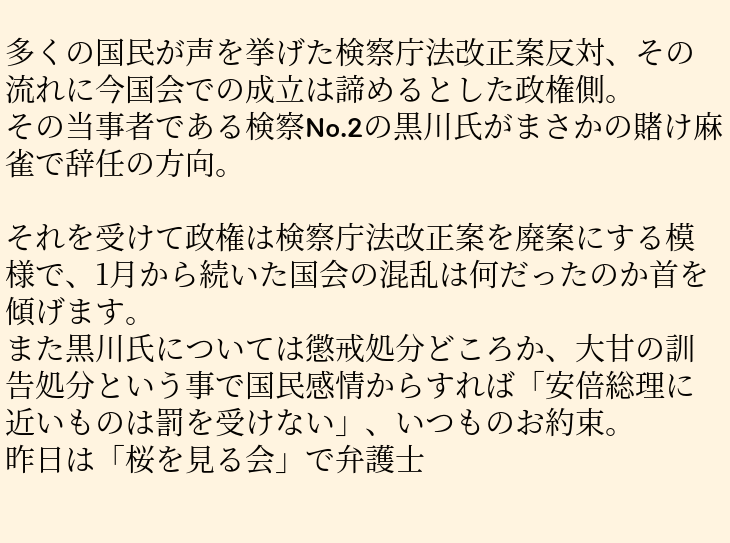多くの国民が声を挙げた検察庁法改正案反対、その流れに今国会での成立は諦めるとした政権側。
その当事者である検察No.2の黒川氏がまさかの賭け麻雀で辞任の方向。

それを受けて政権は検察庁法改正案を廃案にする模様で、1月から続いた国会の混乱は何だったのか首を傾げます。
また黒川氏については懲戒処分どころか、大甘の訓告処分という事で国民感情からすれば「安倍総理に近いものは罰を受けない」、いつものお約束。
昨日は「桜を見る会」で弁護士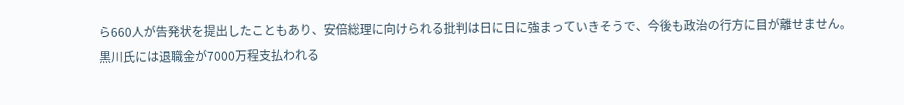ら660人が告発状を提出したこともあり、安倍総理に向けられる批判は日に日に強まっていきそうで、今後も政治の行方に目が離せません。
黒川氏には退職金が7000万程支払われる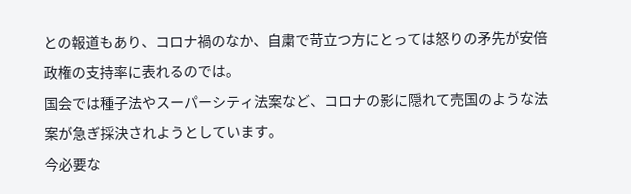との報道もあり、コロナ禍のなか、自粛で苛立つ方にとっては怒りの矛先が安倍政権の支持率に表れるのでは。
国会では種子法やスーパーシティ法案など、コロナの影に隠れて売国のような法案が急ぎ採決されようとしています。
今必要な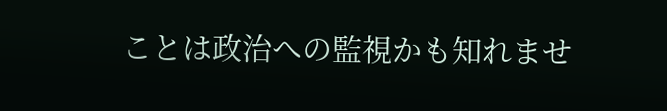ことは政治への監視かも知れませ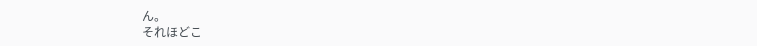ん。
それほどこ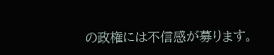の政権には不信感が募ります。